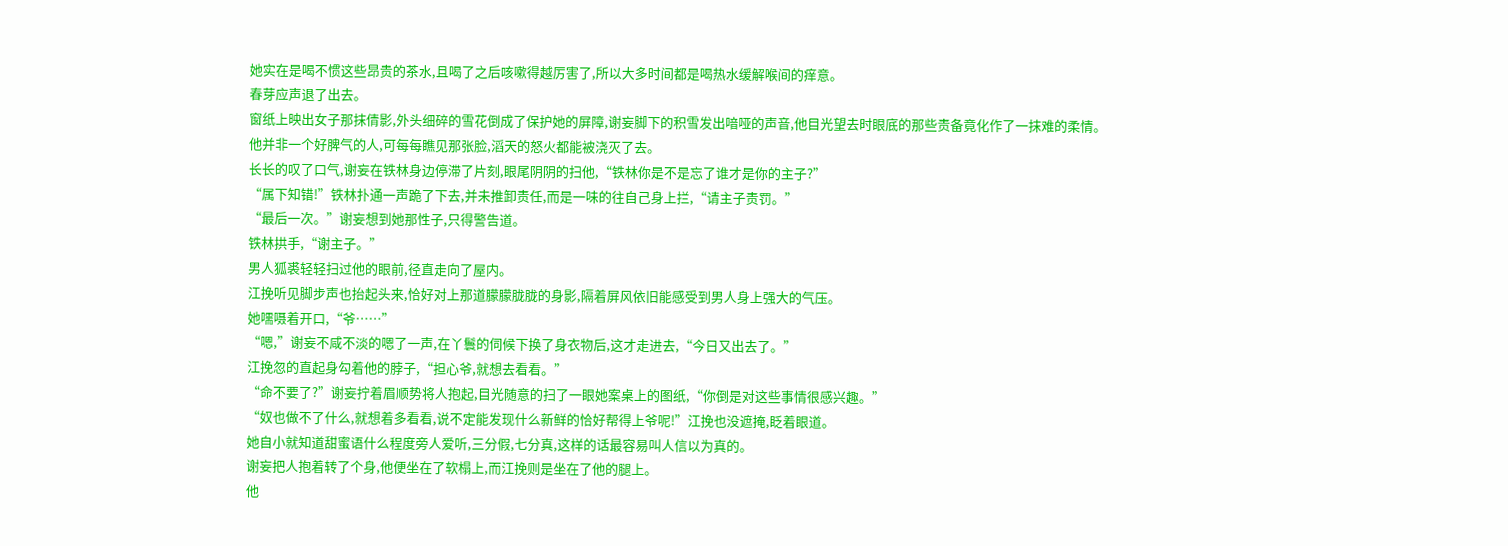她实在是喝不惯这些昂贵的茶水,且喝了之后咳嗽得越厉害了,所以大多时间都是喝热水缓解喉间的痒意。
春芽应声退了出去。
窗纸上映出女子那抹倩影,外头细碎的雪花倒成了保护她的屏障,谢妄脚下的积雪发出喑哑的声音,他目光望去时眼底的那些责备竟化作了一抹难的柔情。
他并非一个好脾气的人,可每每瞧见那张脸,滔天的怒火都能被浇灭了去。
长长的叹了口气,谢妄在铁林身边停滞了片刻,眼尾阴阴的扫他,“铁林你是不是忘了谁才是你的主子?”
“属下知错!”铁林扑通一声跪了下去,并未推卸责任,而是一味的往自己身上拦,“请主子责罚。”
“最后一次。”谢妄想到她那性子,只得警告道。
铁林拱手,“谢主子。”
男人狐裘轻轻扫过他的眼前,径直走向了屋内。
江挽听见脚步声也抬起头来,恰好对上那道朦朦胧胧的身影,隔着屏风依旧能感受到男人身上强大的气压。
她嚅嗫着开口,“爷……”
“嗯,”谢妄不咸不淡的嗯了一声,在丫鬟的伺候下换了身衣物后,这才走进去,“今日又出去了。”
江挽忽的直起身勾着他的脖子,“担心爷,就想去看看。”
“命不要了?”谢妄拧着眉顺势将人抱起,目光随意的扫了一眼她案桌上的图纸,“你倒是对这些事情很感兴趣。”
“奴也做不了什么,就想着多看看,说不定能发现什么新鲜的恰好帮得上爷呢!”江挽也没遮掩,眨着眼道。
她自小就知道甜蜜语什么程度旁人爱听,三分假,七分真,这样的话最容易叫人信以为真的。
谢妄把人抱着转了个身,他便坐在了软榻上,而江挽则是坐在了他的腿上。
他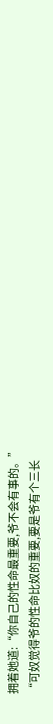拥着她道:“你自己的性命最重要,爷不会有事的。”
“可奴觉得爷的性命比奴的重要,要是爷有个三长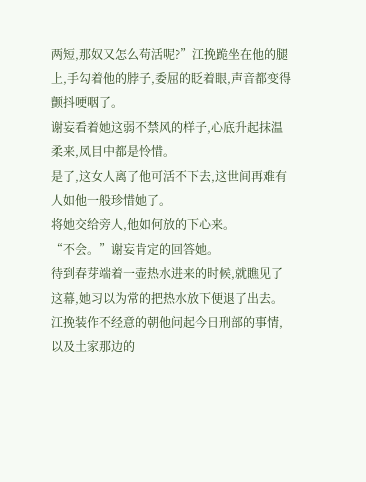两短,那奴又怎么苟活呢?”江挽跪坐在他的腿上,手勾着他的脖子,委屈的眨着眼,声音都变得颤抖哽咽了。
谢妄看着她这弱不禁风的样子,心底升起抹温柔来,凤目中都是怜惜。
是了,这女人离了他可活不下去,这世间再难有人如他一般珍惜她了。
将她交给旁人,他如何放的下心来。
“不会。”谢妄肯定的回答她。
待到春芽端着一壶热水进来的时候,就瞧见了这幕,她习以为常的把热水放下便退了出去。
江挽装作不经意的朝他问起今日刑部的事情,以及土家那边的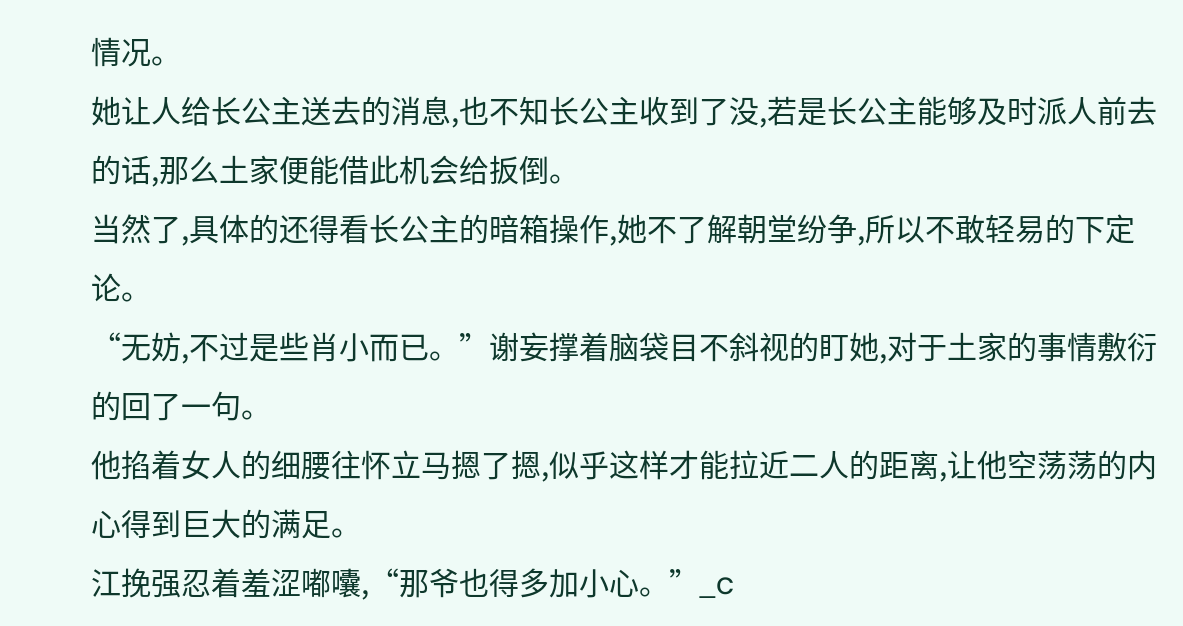情况。
她让人给长公主送去的消息,也不知长公主收到了没,若是长公主能够及时派人前去的话,那么土家便能借此机会给扳倒。
当然了,具体的还得看长公主的暗箱操作,她不了解朝堂纷争,所以不敢轻易的下定论。
“无妨,不过是些肖小而已。”谢妄撑着脑袋目不斜视的盯她,对于土家的事情敷衍的回了一句。
他掐着女人的细腰往怀立马摁了摁,似乎这样才能拉近二人的距离,让他空荡荡的内心得到巨大的满足。
江挽强忍着羞涩嘟囔,“那爷也得多加小心。”_c